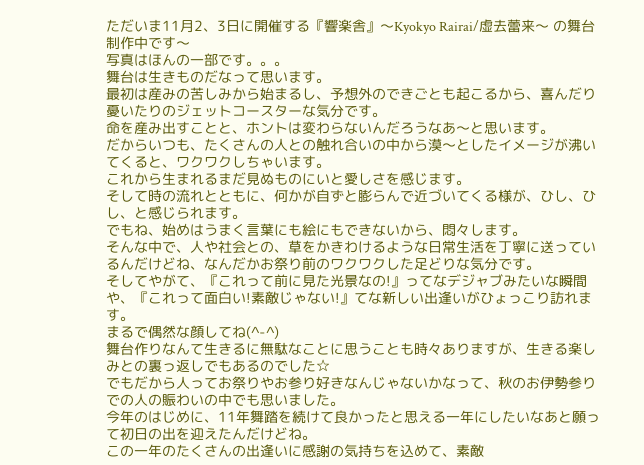ただいま11月2、3日に開催する『響楽舎』〜Kyokyo Rairai/虚去蕾来〜 の舞台制作中です〜
写真はほんの一部です。。。
舞台は生きものだなって思います。
最初は産みの苦しみから始まるし、予想外のできごとも起こるから、喜んだり憂いたりのジェットコースターな気分です。
命を産み出すことと、ホントは変わらないんだろうなあ〜と思います。
だからいつも、たくさんの人との触れ合いの中から漠〜としたイメージが沸いてくると、ワクワクしちゃいます。
これから生まれるまだ見ぬものにいと愛しさを感じます。
そして時の流れとともに、何かが自ずと膨らんで近づいてくる様が、ひし、ひし、と感じられます。
でもね、始めはうまく言葉にも絵にもできないから、悶々します。
そんな中で、人や社会との、草をかきわけるような日常生活を丁寧に送っているんだけどね、なんだかお祭り前のワクワクした足どりな気分です。
そしてやがて、『これって前に見た光景なの!』ってなデジャブみたいな瞬間や、『これって面白い!素敵じゃない!』てな新しい出逢いがひょっこり訪れます。
まるで偶然な顔してね(^-^)
舞台作りなんて生きるに無駄なことに思うことも時々ありますが、生きる楽しみとの裏っ返しでもあるのでした☆
でもだから人ってお祭りやお参り好きなんじゃないかなって、秋のお伊勢参りでの人の賑わいの中でも思いました。
今年のはじめに、11年舞踏を続けて良かったと思える一年にしたいなあと願って初日の出を迎えたんだけどね。
この一年のたくさんの出逢いに感謝の気持ちを込めて、素敵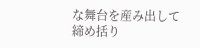な舞台を産み出して締め括り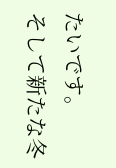たいです。
そして新たな冬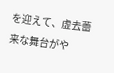を迎えて、虚去蕾来な舞台がや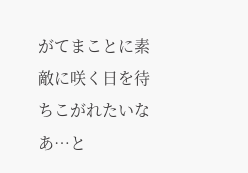がてまことに素敵に咲く日を待ちこがれたいなあ…と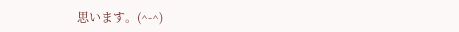思います。(^-^)